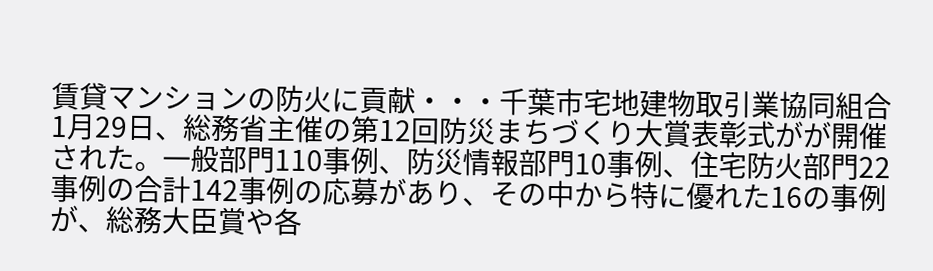賃貸マンションの防火に貢献・・・千葉市宅地建物取引業協同組合
1月29日、総務省主催の第12回防災まちづくり大賞表彰式がが開催された。一般部門110事例、防災情報部門10事例、住宅防火部門22事例の合計142事例の応募があり、その中から特に優れた16の事例が、総務大臣賞や各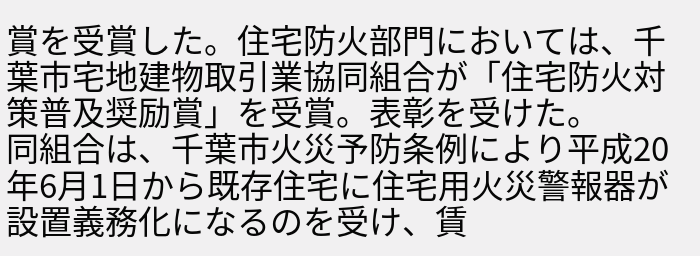賞を受賞した。住宅防火部門においては、千葉市宅地建物取引業協同組合が「住宅防火対策普及奨励賞」を受賞。表彰を受けた。
同組合は、千葉市火災予防条例により平成20年6月1日から既存住宅に住宅用火災警報器が設置義務化になるのを受け、賃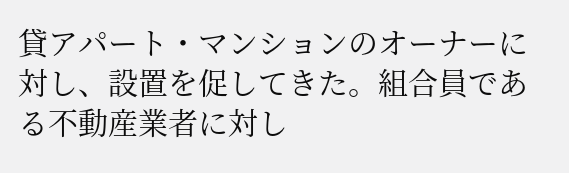貸アパート・マンションのオーナーに対し、設置を促してきた。組合員である不動産業者に対し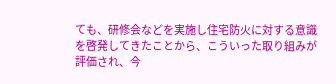ても、研修会などを実施し住宅防火に対する意識を啓発してきたことから、こういった取り組みが評価され、今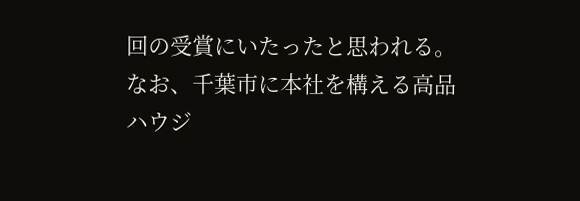回の受賞にいたったと思われる。
なお、千葉市に本社を構える高品ハウジ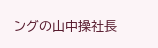ングの山中操社長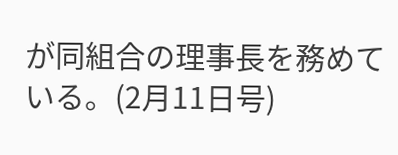が同組合の理事長を務めている。(2月11日号)